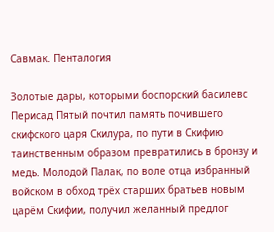Савмак. Пенталогия

Золотые дары, которыми боспорский басилевс Перисад Пятый почтил память почившего скифского царя Скилура, по пути в Скифию таинственным образом превратились в бронзу и медь. Молодой Палак, по воле отца избранный войском в обход трёх старших братьев новым царём Скифии, получил желанный предлог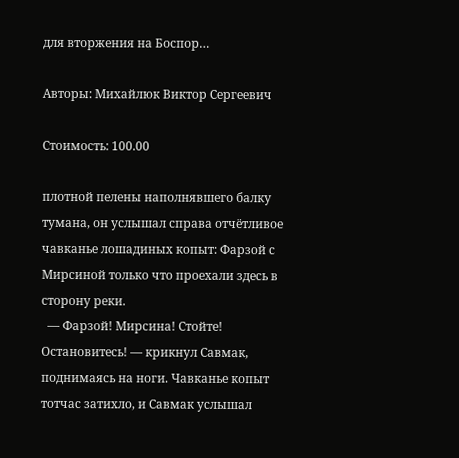для вторжения на Боспор…

Авторы: Михайлюк Виктор Сергеевич

Стоимость: 100.00

плотной пелены наполнявшего балку тумана, он услышал справа отчётливое чавканье лошадиных копыт: Фарзой с Мирсиной только что проехали здесь в сторону реки.
  — Фарзой! Мирсина! Стойте! Остановитесь! — крикнул Савмак, поднимаясь на ноги. Чавканье копыт тотчас затихло, и Савмак услышал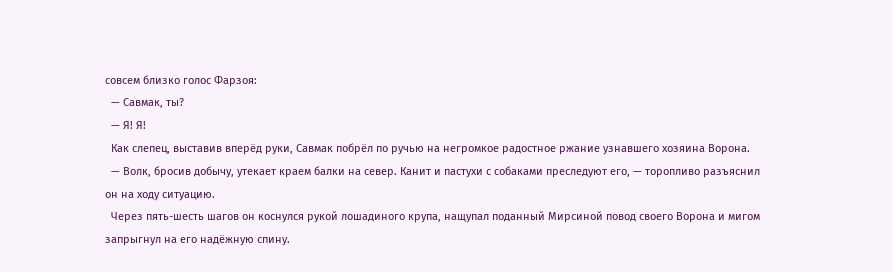совсем близко голос Фарзоя:
  — Савмак, ты?
  — Я! Я!
  Как слепец, выставив вперёд руки, Савмак побрёл по ручью на негромкое радостное ржание узнавшего хозяина Ворона.
  — Волк, бросив добычу, утекает краем балки на север. Канит и пастухи с собаками преследуют его, — торопливо разъяснил он на ходу ситуацию.
  Через пять-шесть шагов он коснулся рукой лошадиного крупа, нащупал поданный Мирсиной повод своего Ворона и мигом запрыгнул на его надёжную спину.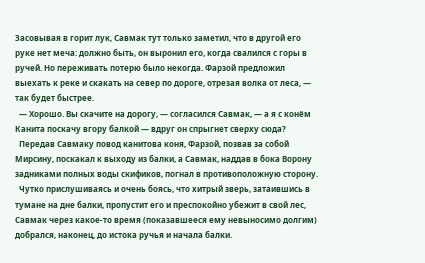Засовывая в горит лук, Савмак тут только заметил, что в другой его руке нет меча: должно быть, он выронил его, когда свалился с горы в ручей. Но переживать потерю было некогда. Фарзой предложил выехать к реке и скакать на север по дороге, отрезая волка от леса, — так будет быстрее.
  — Хорошо. Вы скачите на дорогу, — согласился Савмак, — а я с конём Канита поскачу вгору балкой — вдруг он спрыгнет сверху сюда?
  Передав Савмаку повод канитова коня, Фарзой, позвав за собой Мирсину, поскакал к выходу из балки, а Савмак, наддав в бока Ворону задниками полных воды скификов, погнал в противоположную сторону.
  Чутко прислушиваясь и очень боясь, что хитрый зверь, затаившись в тумане на дне балки, пропустит его и преспокойно убежит в свой лес, Савмак через какое-то время (показавшееся ему невыносимо долгим) добрался, наконец, до истока ручья и начала балки.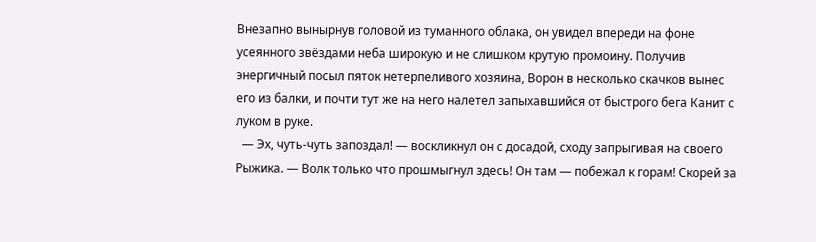Внезапно вынырнув головой из туманного облака, он увидел впереди на фоне усеянного звёздами неба широкую и не слишком крутую промоину. Получив энергичный посыл пяток нетерпеливого хозяина, Ворон в несколько скачков вынес его из балки, и почти тут же на него налетел запыхавшийся от быстрого бега Канит с луком в руке.
  — Эх, чуть-чуть запоздал! — воскликнул он с досадой, сходу запрыгивая на своего Рыжика. — Волк только что прошмыгнул здесь! Он там — побежал к горам! Скорей за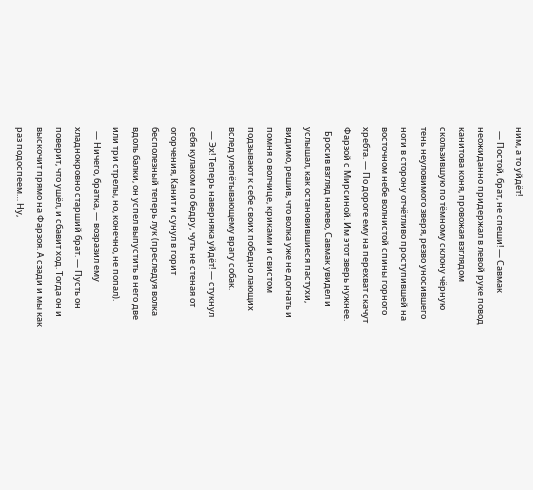ним, а то уйдёт!
  — Постой, брат, не спеши! — Савмак неожиданно придержал в левой руке повод канитова коня, провожая взглядом скользившую по тёмному склону чёрную тень неуловимого зверя, резво уносившего ноги в сторону отчётливо проступившей на восточном небе волнистой спины горного хребта. — По дороге ему на перехват скачут Фарзой с Мирсиной. Им этот зверь нужнее.
  Бросив взгляд налево, Савмак увидел и услышал, как остановившиеся пастухи, видимо, решив, что волка уже не догнать и помня о волчице, криками и свистом подзывают к себе своих победно лающих вслед улепётывающему врагу собак.
  — Эх! Теперь наверняка уйдёт! — стукнул себя кулаком по бедру, чуть не стеная от огорчения, Канит и сунул в горит бесполезный теперь лук (преследуя волка вдоль балки, он успел выпустить в него две или три стрелы, но, конечно, не попал).
  — Ничего, братка, — возразил ему хладнокровно старший брат. — Пусть он поверит, что ушёл, и сбавит ход. Тогда он и выскочит прямо на Фарзоя. А сзади и мы как раз подоспеем… Ну,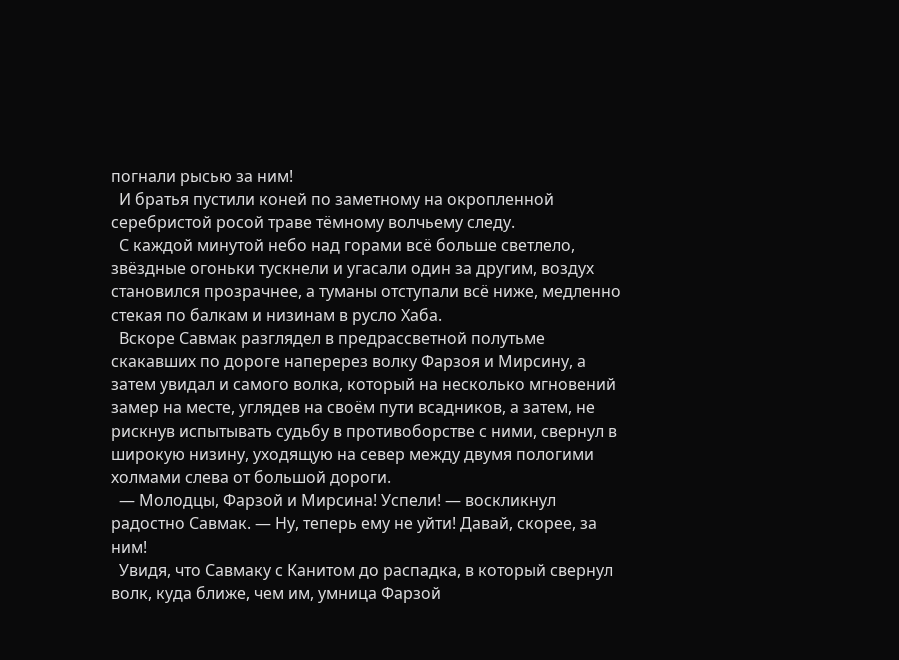погнали рысью за ним!
  И братья пустили коней по заметному на окропленной серебристой росой траве тёмному волчьему следу.
  С каждой минутой небо над горами всё больше светлело, звёздные огоньки тускнели и угасали один за другим, воздух становился прозрачнее, а туманы отступали всё ниже, медленно стекая по балкам и низинам в русло Хаба.
  Вскоре Савмак разглядел в предрассветной полутьме скакавших по дороге наперерез волку Фарзоя и Мирсину, а затем увидал и самого волка, который на несколько мгновений замер на месте, углядев на своём пути всадников, а затем, не рискнув испытывать судьбу в противоборстве с ними, свернул в широкую низину, уходящую на север между двумя пологими холмами слева от большой дороги.
  — Молодцы, Фарзой и Мирсина! Успели! — воскликнул радостно Савмак. — Ну, теперь ему не уйти! Давай, скорее, за ним!
  Увидя, что Савмаку с Канитом до распадка, в который свернул волк, куда ближе, чем им, умница Фарзой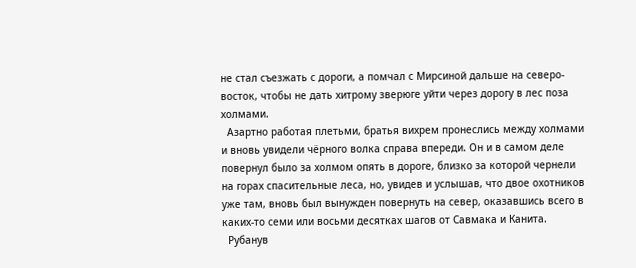не стал съезжать с дороги, а помчал с Мирсиной дальше на северо-восток, чтобы не дать хитрому зверюге уйти через дорогу в лес поза холмами.
  Азартно работая плетьми, братья вихрем пронеслись между холмами и вновь увидели чёрного волка справа впереди. Он и в самом деле повернул было за холмом опять в дороге, близко за которой чернели на горах спасительные леса, но, увидев и услышав, что двое охотников уже там, вновь был вынужден повернуть на север, оказавшись всего в каких-то семи или восьми десятках шагов от Савмака и Канита.
  Рубанув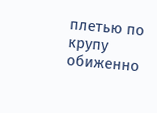плетью по крупу обиженно